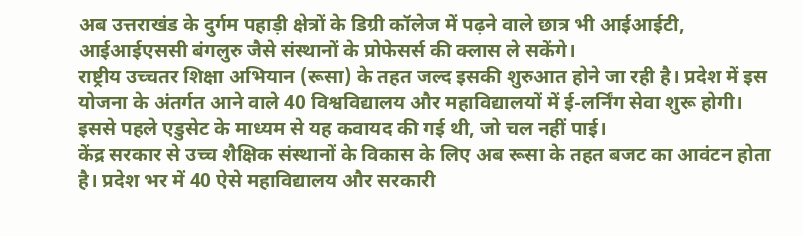अब उत्तराखंड के दुर्गम पहाड़ी क्षेत्रों के डिग्री कॉलेज में पढ़ने वाले छात्र भी आईआईटी, आईआईएससी बंगलुरु जैसे संस्थानों के प्रोफेसर्स की क्लास ले सकेंगे।
राष्ट्रीय उच्चतर शिक्षा अभियान (रूसा) के तहत जल्द इसकी शुरुआत होने जा रही है। प्रदेश में इस योजना के अंतर्गत आने वाले 40 विश्वविद्यालय और महाविद्यालयों में ई-लर्निंग सेवा शुरू होगी। इससे पहले एडुसेट के माध्यम से यह कवायद की गई थी, जो चल नहीं पाई।
केंद्र सरकार से उच्च शैक्षिक संस्थानों के विकास के लिए अब रूसा के तहत बजट का आवंटन होता है। प्रदेश भर में 40 ऐसे महाविद्यालय और सरकारी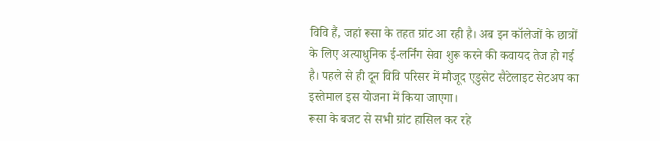विवि हैं, जहां रूसा के तहत ग्रांट आ रही है। अब इन कॉलेजों के छात्रों के लिए अत्याधुनिक ई-लर्निंग सेवा शुरू करने की कवायद तेज हो गई है। पहले से ही दून विवि परिसर में मौजूद एडुसेट सैटेलाइट सेटअप का इस्तेमाल इस योजना में किया जाएगा।
रूसा के बजट से सभी ग्रांट हासिल कर रहे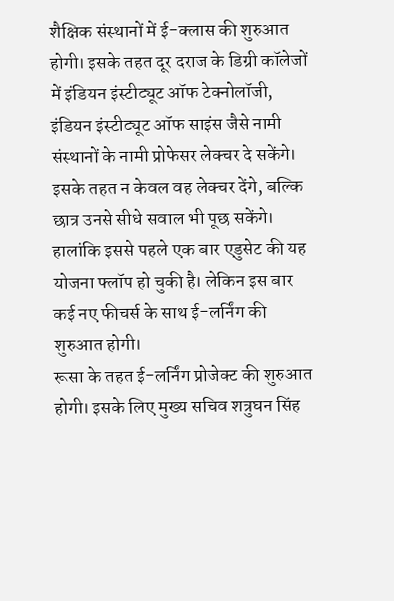शैक्षिक संस्थानों में ई-क्लास की शुरुआत होगी। इसके तहत दूर दराज के डिग्री कॉलेजों में इंडियन इंस्टीट्यूट ऑफ टेक्नोलॉजी, इंडियन इंस्टीट्यूट ऑफ साइंस जैसे नामी संस्थानों के नामी प्रोफेसर लेक्चर दे सकेंगे। इसके तहत न केवल वह लेक्चर देंगे, बल्कि छात्र उनसे सीधे सवाल भी पूछ सकेंगे। हालांकि इससे पहले एक बार एडुसेट की यह योजना फ्लॉप हो चुकी है। लेकिन इस बार कई नए फीचर्स के साथ ई-लर्निंग की शुरुआत होगी।
रूसा के तहत ई-लर्निंग प्रोजेक्ट की शुरुआत होगी। इसके लिए मुख्य सचिव शत्रुघन सिंह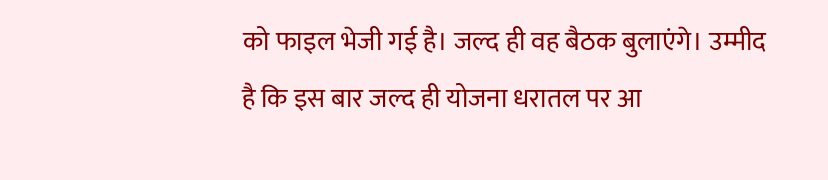को फाइल भेजी गई है। जल्द ही वह बैठक बुलाएंगे। उम्मीद है कि इस बार जल्द ही योजना धरातल पर आ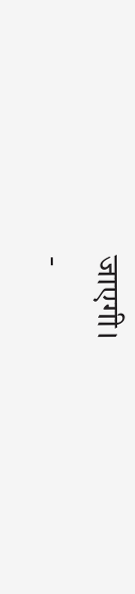जाएगी।
-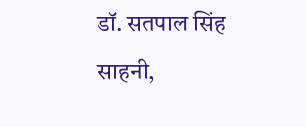डॉ. सतपाल सिंह साहनी,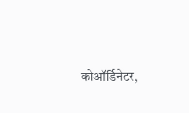कोऑर्डिनेटर,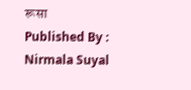रूसा
Published By : Nirmala Suyal